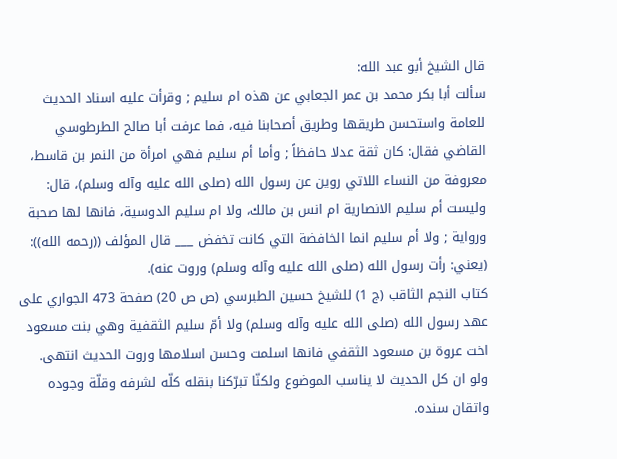قال الشيخ أبو عبد الله:
سألت أبا بكر محمد بن عمر الجعابي عن هذه ام سليم ; وقرأت عليه اسناد الحديث للعامة واستحسن طريقها وطريق أصحابنا فيه، فما عرفت أبا صالح الطرطوسي القاضي فقال: كان ثقة عدلا حافظاً ; وأما أم سليم فهي امرأة من النمر بن قاسط، معروفة من النساء اللاتي روين عن رسول الله (صلى الله عليه وآله وسلم)، قال: وليست أم سليم الانصارية ام انس بن مالك، ولا ام سليم الدوسية، فانها لها صحبة ورواية ; ولا أم سليم انما الخافضة التي كانت تخفض ___ قال المؤلف ((رحمه الله)): (يعني: رأت رسول الله (صلى الله عليه وآله وسلم) وروت عنه).
كتاب النجم الثاقب (ج 1) للشيخ حسين الطبرسي (ص ص 20) صفحة 473 الجواري على عهد رسول الله (صلى الله عليه وآله وسلم) ولا أمّ سليم الثقفية وهي بنت مسعود اخت عروة بن مسعود الثقفي فانها اسلمت وحسن اسلامها وروت الحديث انتهى.
ولو ان كل الحديث لا يناسب الموضوع ولكنّا تبرّكنا بنقله كلّه لشرفه وقلّة وجوده واتقان سنده.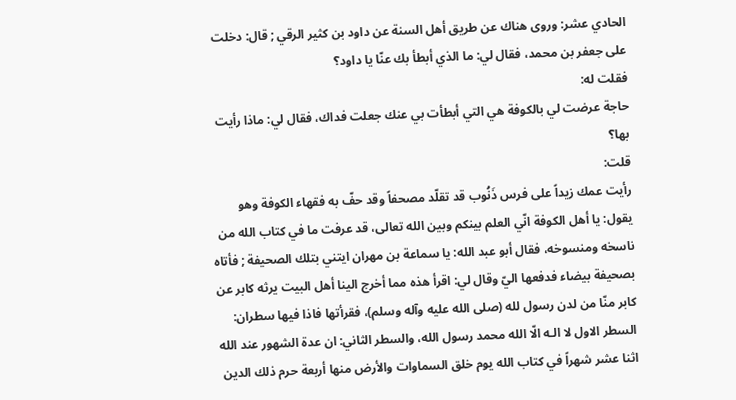الحادي عشر: وروى هناك عن طريق أهل السنة عن داود بن كثير الرقي ; قال: دخلت على جعفر بن محمد، فقال لي: ما الذي أبطأ بك عنّا يا داود؟
فقلت له:
حاجة عرضت لي بالكوفة هي التي أبطأت بي عنك جعلت فداك، فقال لي: ماذا رأيت بها؟
قلت:
رأيت عمك زيداً على فرس ذَنُوب قد تقلّد مصحفاً وقد حفّ به فقهاء الكوفة وهو يقول: يا أهل الكوفة انّي العلم بينكم وبين الله تعالى، قد عرفت ما في كتاب الله من ناسخه ومنسوخه، فقال أبو عبد الله: يا سماعة بن مهران ايتني بتلك الصحيفة ; فأتاه بصحيفة بيضاء فدفعها اليّ وقال لي: اقرأ هذه مما أخرج الينا أهل البيت يرثه كابر عن كابر منّا من لدن رسول لله (صلى الله عليه وآله وسلم)، فقرأتها فاذا فيها سطران: السطر الاول لا الـه الّا الله محمد رسول الله، والسطر الثاني: ان عدة الشهور عند الله اثنا عشر شهراً في كتاب الله يوم خلق السماوات والأرض منها أربعة حرم ذلك الدين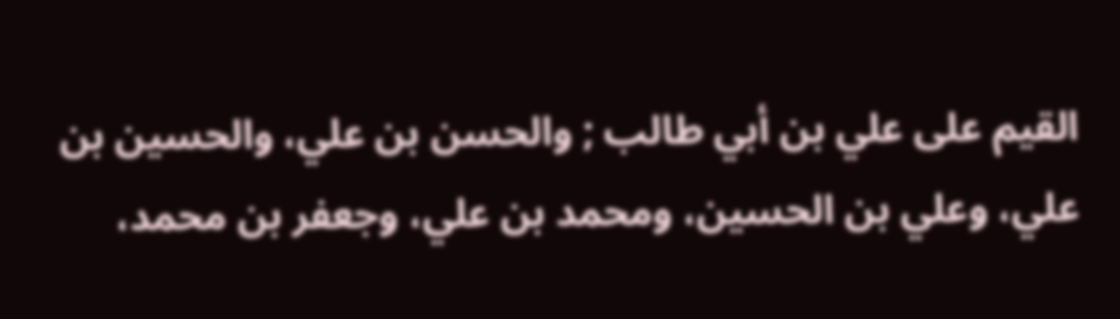القيم على علي بن أبي طالب ; والحسن بن علي، والحسين بن علي، وعلي بن الحسين، ومحمد بن علي، وجعفر بن محمد،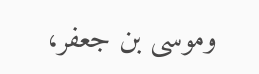وموسى بن جعفر،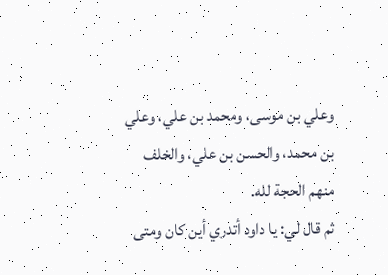وعلي بن موسى، ومحمد بن علي، وعلي بن محمد، والحسن بن علي، والخلف منهم الحجة لله.
ثم قال لي: يا داود أتدري أين كان ومتى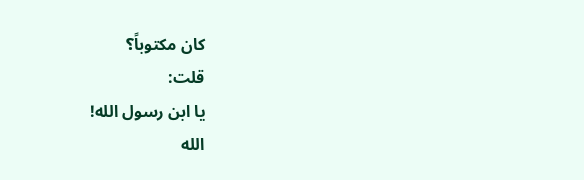كان مكتوباً؟
قلت:
يا ابن رسول الله!
الله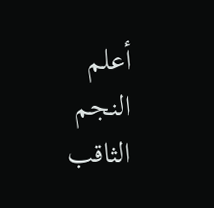أعلم
النجم الثاقب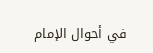في أحوال الإمام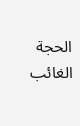الحجة الغائب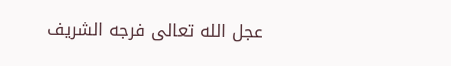عجل الله تعالى فرجه الشريف